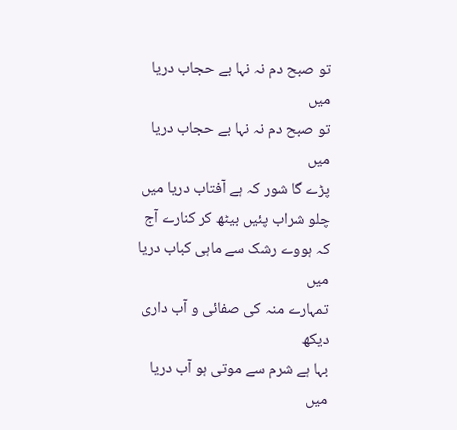تو صبح دم نہ نہا بے حجاب دریا میں
تو صبح دم نہ نہا بے حجاب دریا میں
پڑے گا شور کہ ہے آفتاب دریا میں
چلو شراب پئیں بیٹھ کر کنارے آج
کہ ہووے رشک سے ماہی کباب دریا میں
تمہارے منہ کی صفائی و آب داری دیکھ
بہا ہے شرم سے موتی ہو آب دریا میں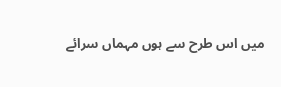میں اس طرح سے ہوں مہماں سرائے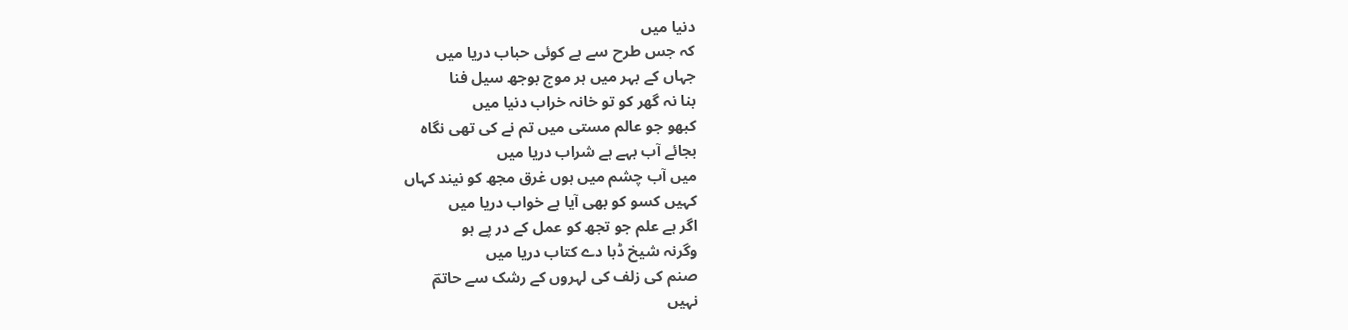دنیا میں
کہ جس طرح سے ہے کوئی حباب دریا میں
جہاں کے بہر میں ہر موج بوجھ سیل فنا
بنا نہ گھر کو تو خانہ خراب دنیا میں
کبھو جو عالم مستی میں تم نے کی تھی نگاہ
بجائے آب بہے ہے شراب دریا میں
میں آب چشم میں ہوں غرق مجھ کو نیند کہاں
کہیں کسو کو بھی آیا ہے خواب دریا میں
اگر ہے علم جو تجھ کو عمل کے در پے ہو
وگرنہ شیخ ڈبا دے کتاب دریا میں
صنم کی زلف کی لہروں کے رشک سے حاتمؔ
نہیں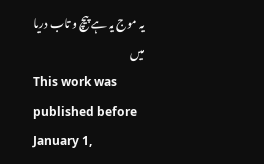یہ موج یہ ہے پیچ و تاب دریا میں
This work was published before January 1,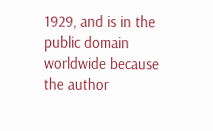1929, and is in the public domain worldwide because the author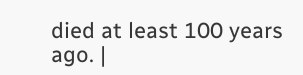died at least 100 years ago. |